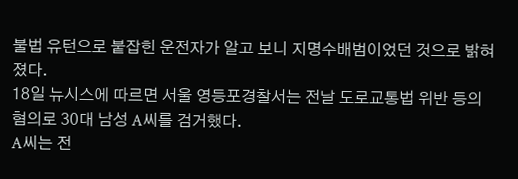불법 유턴으로 붙잡힌 운전자가 알고 보니 지명수배범이었던 것으로 밝혀졌다.
18일 뉴시스에 따르면 서울 영등포경찰서는 전날 도로교통법 위반 등의 혐의로 30대 남성 A씨를 검거했다.
A씨는 전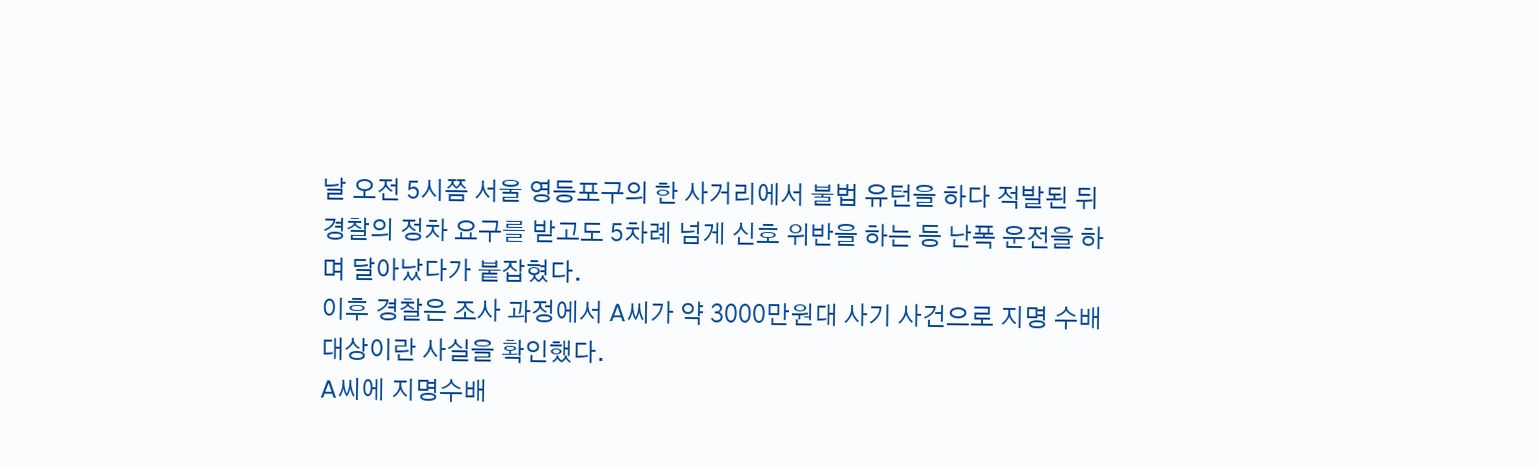날 오전 5시쯤 서울 영등포구의 한 사거리에서 불법 유턴을 하다 적발된 뒤 경찰의 정차 요구를 받고도 5차례 넘게 신호 위반을 하는 등 난폭 운전을 하며 달아났다가 붙잡혔다.
이후 경찰은 조사 과정에서 A씨가 약 3000만원대 사기 사건으로 지명 수배 대상이란 사실을 확인했다.
A씨에 지명수배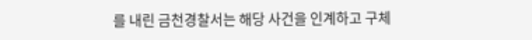를 내린 금천경찰서는 해당 사건을 인계하고 구체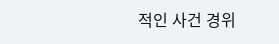적인 사건 경위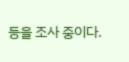등을 조사 중이다.